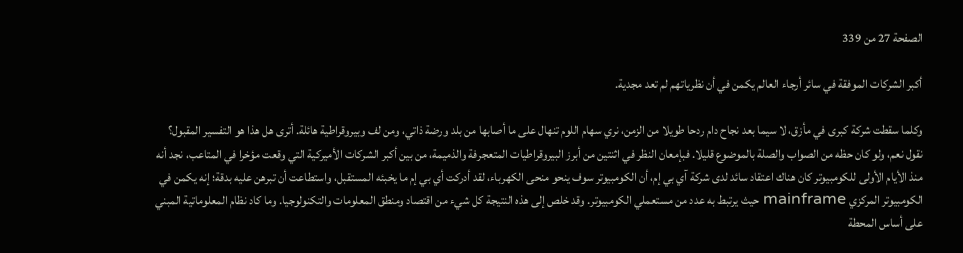الصفحة 27 من 339

أكبر الشركات الموفقة في سائر أرجاء العالم يكمن في أن نظرياتهم لم تعد مجدية.

وكلما سقطت شركة كبرى في مأزق، لا سيما بعد نجاح دام ردحا طويلا من الزمن، نري سهام اللوم تنهال على ما أصابها من بلد ورضة ذاتي، ومن لف وبيروقراطية هائلة. أترى هل هذا هو التفسير المقبول؟ نقول نعم، ولو كان حظه من الصواب والصلة بالموضوع قليلا. فبإمعان النظر في اثنتين من أبرز البيروقراطيات المتعجرفة والذميمة، من بين أكبر الشركات الأميركية التي وقعت مؤخرا في المتاعب، نجد أنه منذ الأيام الأولى للكومبيوتر كان هناك اعتقاد سائد لدى شركة آي بي إم، أن الكومبيوتر سوف ينحو منحى الكهرباء، لقد أدركت أي بي إم ما يخبئه المستقبل، واستطاعت أن تبرهن عليه بدقة؛ إنه يكمن في الكومبيوتر المركزي mainframe حيث يرتبط به عدد من مستعملي الكومبيوتر. وقد خلص إلى هذه النتيجة كل شيء من اقتصاد ومنطق المعلومات والتكنولوجيا. وما كاد نظام المعلوماتية المبني على أساس المحطة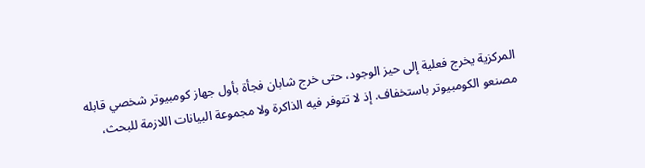المركزية يخرج فعلية إلى حيز الوجود، حتى خرج شابان فجأة بأول جهاز كومبيوتر شخصي قابله مصنعو الكومبيوتر باستخفاف. إذ لا تتوفر فيه الذاكرة ولا مجموعة البيانات اللازمة للبحث،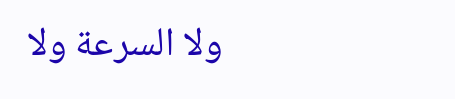ولا السرعة ولا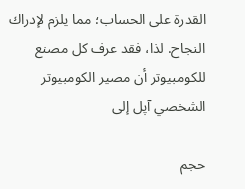القدرة على الحساب؛ مما يلزم لإدراك النجاح. لذا، فقد عرف كل مصنع للكومبيوتر أن مصير الكومبيوتر الشخصي آپل إلى

حجم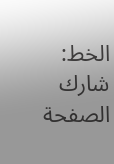الخط:
شارك الصفحة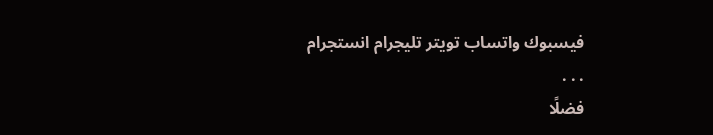فيسبوك واتساب تويتر تليجرام انستجرام
. . .
فضلًا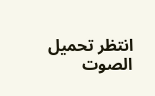انتظر تحميل الصوت